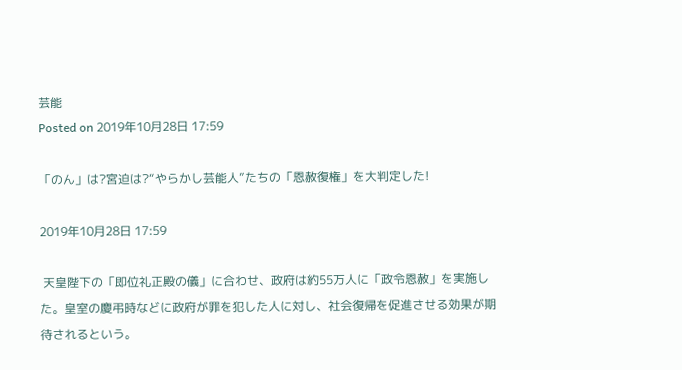芸能
Posted on 2019年10月28日 17:59

「のん」は?宮迫は?“やらかし芸能人”たちの「恩赦復権」を大判定した!

2019年10月28日 17:59

 天皇陛下の「即位礼正殿の儀」に合わせ、政府は約55万人に「政令恩赦」を実施した。皇室の慶弔時などに政府が罪を犯した人に対し、社会復帰を促進させる効果が期待されるという。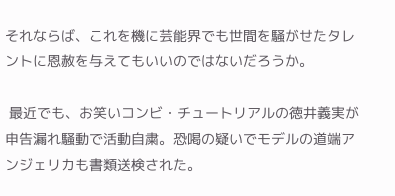それならば、これを機に芸能界でも世間を騒がせたタレントに恩赦を与えてもいいのではないだろうか。

 最近でも、お笑いコンビ・チュートリアルの徳井義実が申告漏れ騒動で活動自粛。恐喝の疑いでモデルの道端アンジェリカも書類送検された。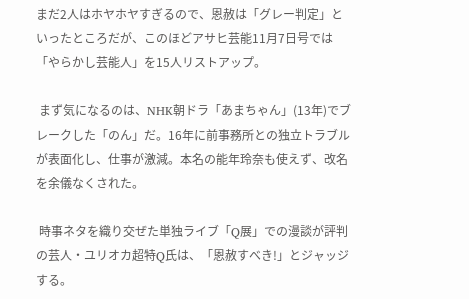まだ2人はホヤホヤすぎるので、恩赦は「グレー判定」といったところだが、このほどアサヒ芸能11月7日号では「やらかし芸能人」を15人リストアップ。

 まず気になるのは、NHK朝ドラ「あまちゃん」(13年)でブレークした「のん」だ。16年に前事務所との独立トラブルが表面化し、仕事が激減。本名の能年玲奈も使えず、改名を余儀なくされた。

 時事ネタを織り交ぜた単独ライブ「Q展」での漫談が評判の芸人・ユリオカ超特Q氏は、「恩赦すべき!」とジャッジする。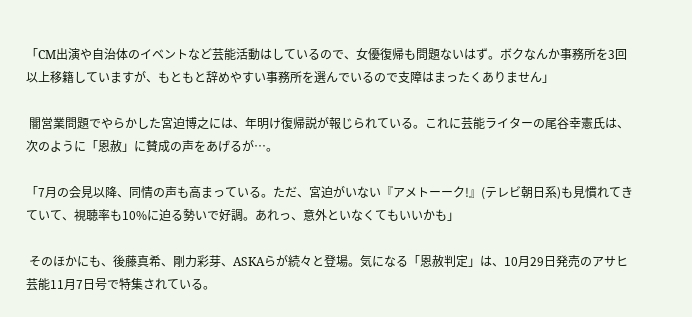「CM出演や自治体のイベントなど芸能活動はしているので、女優復帰も問題ないはず。ボクなんか事務所を3回以上移籍していますが、もともと辞めやすい事務所を選んでいるので支障はまったくありません」

 闇営業問題でやらかした宮迫博之には、年明け復帰説が報じられている。これに芸能ライターの尾谷幸憲氏は、次のように「恩赦」に賛成の声をあげるが…。

「7月の会見以降、同情の声も高まっている。ただ、宮迫がいない『アメトーーク!』(テレビ朝日系)も見慣れてきていて、視聴率も10%に迫る勢いで好調。あれっ、意外といなくてもいいかも」

 そのほかにも、後藤真希、剛力彩芽、ASKAらが続々と登場。気になる「恩赦判定」は、10月29日発売のアサヒ芸能11月7日号で特集されている。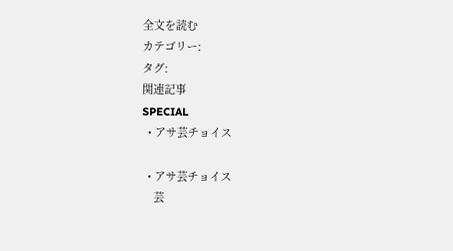全文を読む
カテゴリー:
タグ:
関連記事
SPECIAL
  • アサ芸チョイス

  • アサ芸チョイス
    芸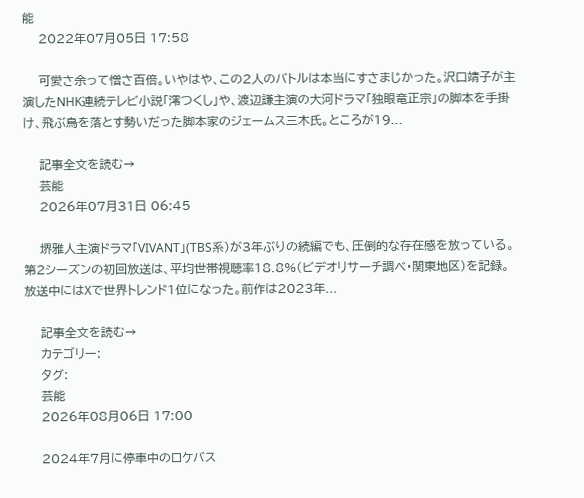能
    2022年07月05日 17:58

    可愛さ余って憎さ百倍。いやはや、この2人のバトルは本当にすさまじかった。沢口靖子が主演したNHK連続テレビ小説「澪つくし」や、渡辺謙主演の大河ドラマ「独眼竜正宗」の脚本を手掛け、飛ぶ鳥を落とす勢いだった脚本家のジェームス三木氏。ところが19...

    記事全文を読む→
    芸能
    2026年07月31日 06:45

    堺雅人主演ドラマ「VIVANT」(TBS系)が3年ぶりの続編でも、圧倒的な存在感を放っている。第2シーズンの初回放送は、平均世帯視聴率18.8%(ビデオリサーチ調べ・関東地区)を記録。放送中にはXで世界トレンド1位になった。前作は2023年...

    記事全文を読む→
    カテゴリー:
    タグ:
    芸能
    2026年08月06日 17:00

    2024年7月に停車中のロケバス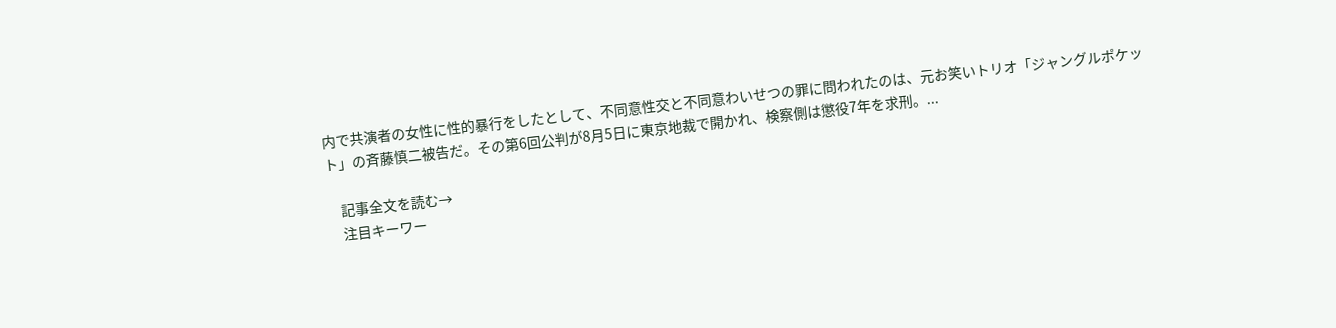内で共演者の女性に性的暴行をしたとして、不同意性交と不同意わいせつの罪に問われたのは、元お笑いトリオ「ジャングルポケット」の斉藤慎二被告だ。その第6回公判が8月5日に東京地裁で開かれ、検察側は懲役7年を求刑。...

    記事全文を読む→
    注目キーワー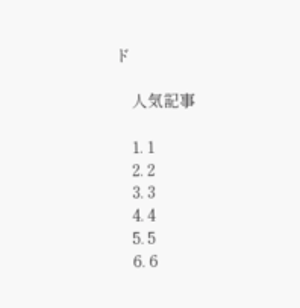ド

    人気記事

    1. 1
    2. 2
    3. 3
    4. 4
    5. 5
    6. 6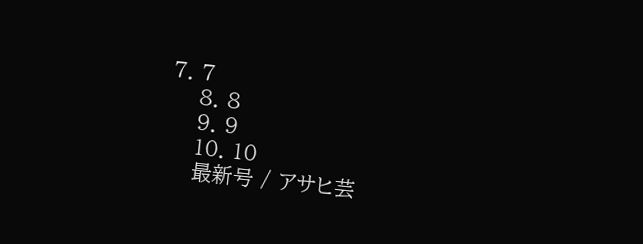7. 7
    8. 8
    9. 9
    10. 10
    最新号 / アサヒ芸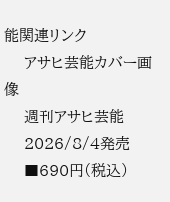能関連リンク
    アサヒ芸能カバー画像
    週刊アサヒ芸能
    2026/8/4発売
    ■690円(税込)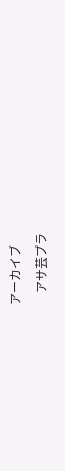アーカイブ
    アサ芸プラ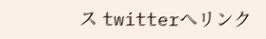ス twitterへリンク